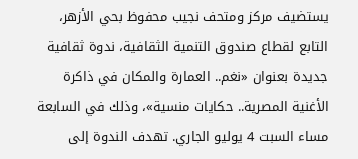يستضيف مركز ومتحف نجيب محفوظ بحي الأزهر، التابع لقطاع صندوق التنمية الثقافية، ندوة ثقافية جديدة بعنوان «نغم.. العمارة والمكان في ذاكرة الأغنية المصرية.. حكايات منسية»، وذلك في السابعة مساء السبت 4 يوليو الجاري. تهدف الندوة إلى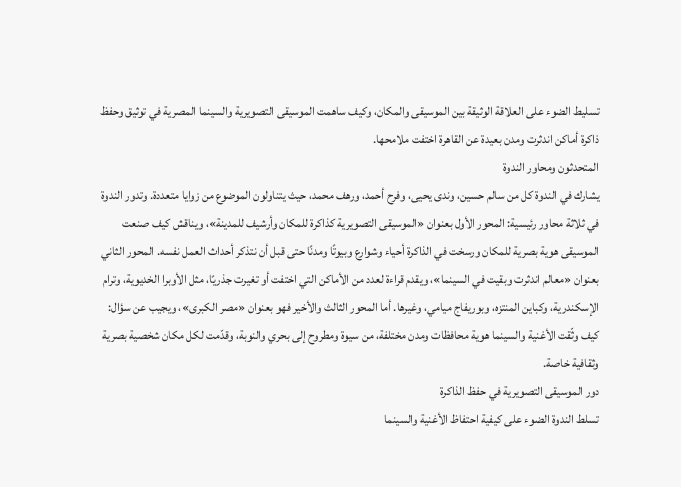تسليط الضوء على العلاقة الوثيقة بين الموسيقى والمكان، وكيف ساهمت الموسيقى التصويرية والسينما المصرية في توثيق وحفظ ذاكرة أماكن اندثرت ومدن بعيدة عن القاهرة اختفت ملامحها.
المتحدثون ومحاور الندوة
يشارك في الندوة كل من سالم حسين، وندى يحيى، وفرح أحمد، ورهف محمد، حيث يتناولون الموضوع من زوايا متعددة. وتدور الندوة في ثلاثة محاور رئيسية: المحور الأول بعنوان «الموسيقى التصويرية كذاكرة للمكان وأرشيف للمدينة»، ويناقش كيف صنعت الموسيقى هوية بصرية للمكان ورسخت في الذاكرة أحياء وشوارع وبيوتًا ومدنًا حتى قبل أن نتذكر أحداث العمل نفسه. المحور الثاني بعنوان «معالم اندثرت وبقيت في السينما»، ويقدم قراءة لعدد من الأماكن التي اختفت أو تغيرت جذريًا، مثل الأوبرا الخديوية، وترام الإسكندرية، وكباين المنتزه، وبوريفاج ميامي، وغيرها. أما المحور الثالث والأخير فهو بعنوان «مصر الكبرى»، ويجيب عن سؤال: كيف وثّقت الأغنية والسينما هوية محافظات ومدن مختلفة، من سيوة ومطروح إلى بحري والنوبة، وقدّمت لكل مكان شخصية بصرية وثقافية خاصة.
دور الموسيقى التصويرية في حفظ الذاكرة
تسلط الندوة الضوء على كيفية احتفاظ الأغنية والسينما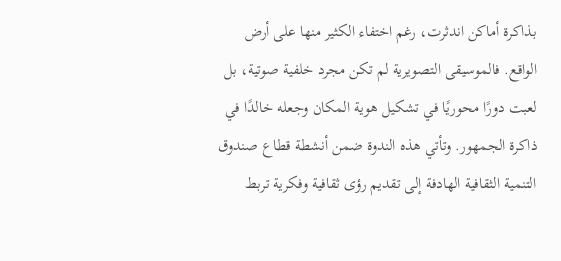بذاكرة أماكن اندثرت، رغم اختفاء الكثير منها على أرض الواقع. فالموسيقى التصويرية لم تكن مجرد خلفية صوتية، بل لعبت دورًا محوريًا في تشكيل هوية المكان وجعله خالدًا في ذاكرة الجمهور. وتأتي هذه الندوة ضمن أنشطة قطاع صندوق التنمية الثقافية الهادفة إلى تقديم رؤى ثقافية وفكرية تربط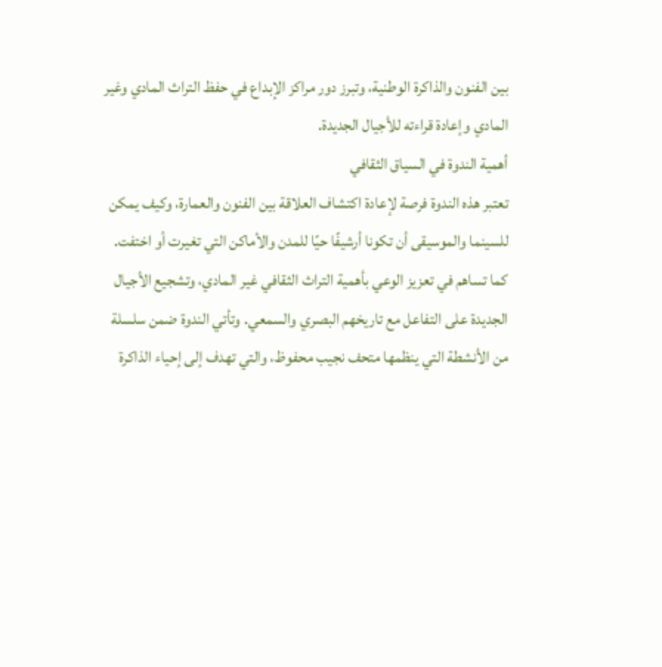بين الفنون والذاكرة الوطنية، وتبرز دور مراكز الإبداع في حفظ التراث المادي وغير المادي وإعادة قراءته للأجيال الجديدة.
أهمية الندوة في السياق الثقافي
تعتبر هذه الندوة فرصة لإعادة اكتشاف العلاقة بين الفنون والعمارة، وكيف يمكن للسينما والموسيقى أن تكونا أرشيفًا حيًا للمدن والأماكن التي تغيرت أو اختفت. كما تساهم في تعزيز الوعي بأهمية التراث الثقافي غير المادي، وتشجيع الأجيال الجديدة على التفاعل مع تاريخهم البصري والسمعي. وتأتي الندوة ضمن سلسلة من الأنشطة التي ينظمها متحف نجيب محفوظ، والتي تهدف إلى إحياء الذاكرة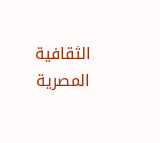الثقافية المصرية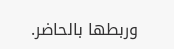وربطها بالحاضر.